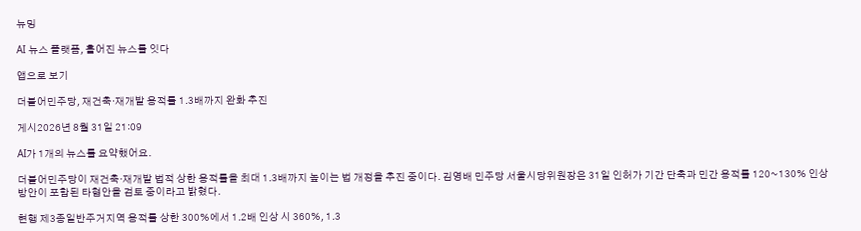뉴밍

AI 뉴스 플랫폼, 흩어진 뉴스를 잇다

앱으로 보기

더불어민주당, 재건축·재개발 용적률 1.3배까지 완화 추진

게시2026년 8월 31일 21:09

AI가 1개의 뉴스를 요약했어요.

더불어민주당이 재건축·재개발 법적 상한 용적률을 최대 1.3배까지 높이는 법 개정을 추진 중이다. 김영배 민주당 서울시당위원장은 31일 인허가 기간 단축과 민간 용적률 120~130% 인상 방안이 포함된 타협안을 검토 중이라고 밝혔다.

현행 제3종일반주거지역 용적률 상한 300%에서 1.2배 인상 시 360%, 1.3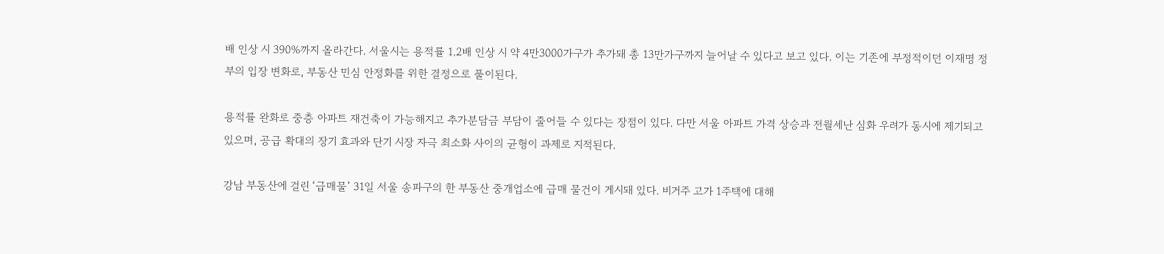배 인상 시 390%까지 올라간다. 서울시는 용적률 1.2배 인상 시 약 4만3000가구가 추가돼 총 13만가구까지 늘어날 수 있다고 보고 있다. 이는 기존에 부정적이던 이재명 정부의 입장 변화로, 부동산 민심 안정화를 위한 결정으로 풀이된다.

용적률 완화로 중층 아파트 재건축이 가능해지고 추가분담금 부담이 줄어들 수 있다는 장점이 있다. 다만 서울 아파트 가격 상승과 전월세난 심화 우려가 동시에 제기되고 있으며, 공급 확대의 장기 효과와 단기 시장 자극 최소화 사이의 균형이 과제로 지적된다.

강남 부동산에 걸린 ‘급매물’ 31일 서울 송파구의 한 부동산 중개업소에 급매 물건이 게시돼 있다. 비거주 고가 1주택에 대해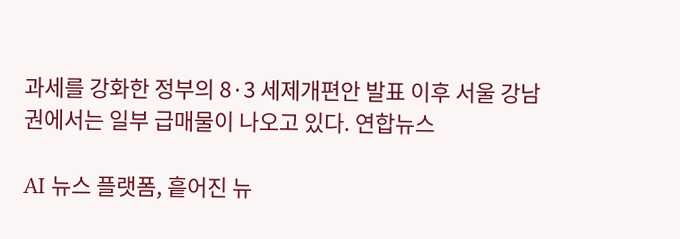과세를 강화한 정부의 8·3 세제개편안 발표 이후 서울 강남권에서는 일부 급매물이 나오고 있다. 연합뉴스

AI 뉴스 플랫폼, 흩어진 뉴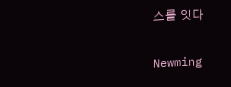스를 잇다

Newming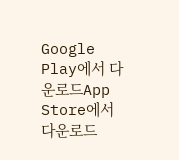Google Play에서 다운로드App Store에서 다운로드